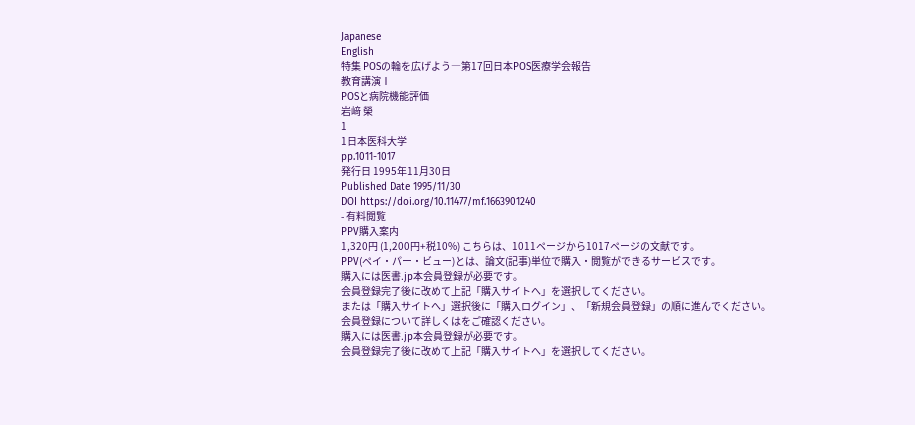Japanese
English
特集 POSの輪を広げよう―第17回日本POS医療学会報告
教育講演Ⅰ
POSと病院機能評価
岩﨑 榮
1
1日本医科大学
pp.1011-1017
発行日 1995年11月30日
Published Date 1995/11/30
DOI https://doi.org/10.11477/mf.1663901240
- 有料閲覧
PPV購入案内
1,320円 (1,200円+税10%) こちらは、1011ページから1017ページの文献です。
PPV(ペイ・パー・ビュー)とは、論文(記事)単位で購入・閲覧ができるサービスです。
購入には医書.jp本会員登録が必要です。
会員登録完了後に改めて上記「購入サイトへ」を選択してください。
または「購入サイトへ」選択後に「購入ログイン」、「新規会員登録」の順に進んでください。
会員登録について詳しくはをご確認ください。
購入には医書.jp本会員登録が必要です。
会員登録完了後に改めて上記「購入サイトへ」を選択してください。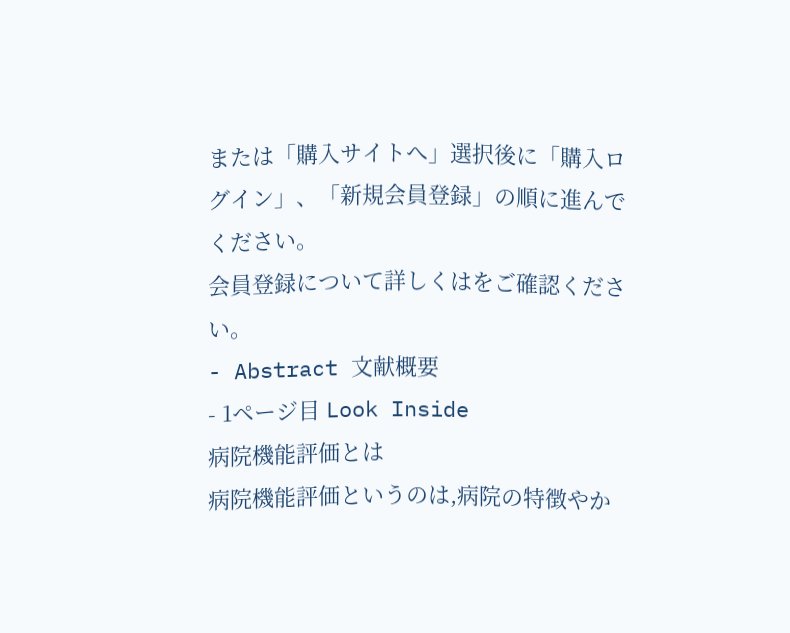または「購入サイトへ」選択後に「購入ログイン」、「新規会員登録」の順に進んでください。
会員登録について詳しくはをご確認ください。
- Abstract 文献概要
- 1ページ目 Look Inside
病院機能評価とは
病院機能評価というのは,病院の特徴やか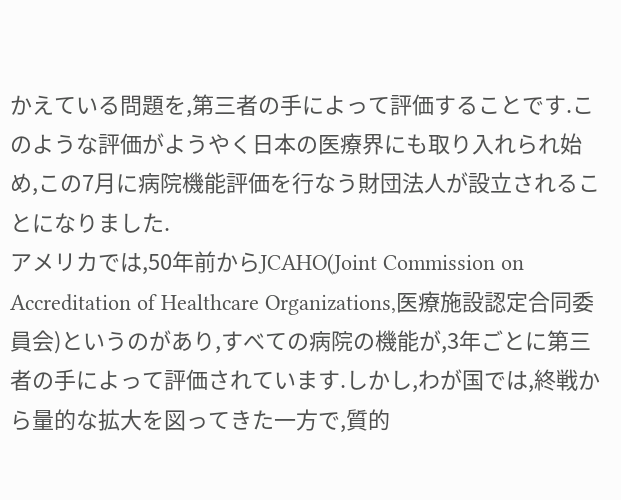かえている問題を,第三者の手によって評価することです.このような評価がようやく日本の医療界にも取り入れられ始め,この7月に病院機能評価を行なう財団法人が設立されることになりました.
アメリカでは,50年前からJCAHO(Joint Commission on Accreditation of Healthcare Organizations,医療施設認定合同委員会)というのがあり,すべての病院の機能が,3年ごとに第三者の手によって評価されています.しかし,わが国では,終戦から量的な拡大を図ってきた一方で,質的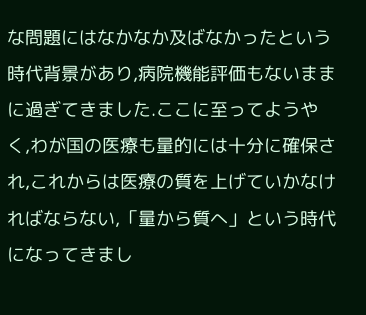な問題にはなかなか及ばなかったという時代背景があり,病院機能評価もないままに過ぎてきました.ここに至ってようやく,わが国の医療も量的には十分に確保され,これからは医療の質を上げていかなければならない,「量から質へ」という時代になってきまし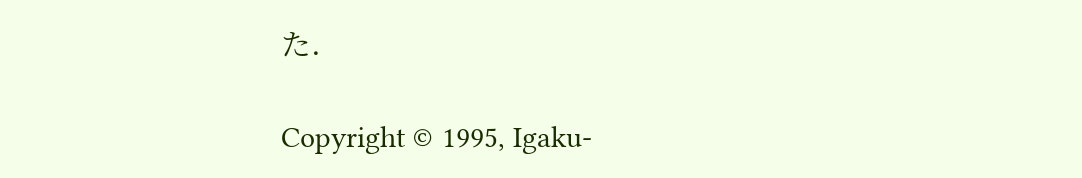た.

Copyright © 1995, Igaku-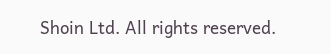Shoin Ltd. All rights reserved.